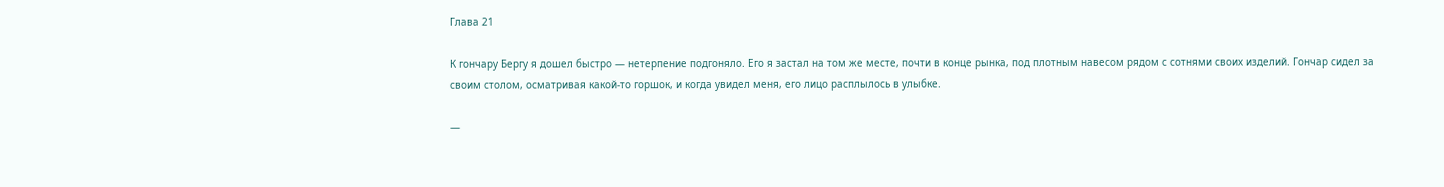Глава 21

К гончару Бергу я дошел быстро — нетерпение подгоняло. Его я застал на том же месте, почти в конце рынка, под плотным навесом рядом с сотнями своих изделий. Гончар сидел за своим столом, осматривая какой-то горшок, и когда увидел меня, его лицо расплылось в улыбке.

—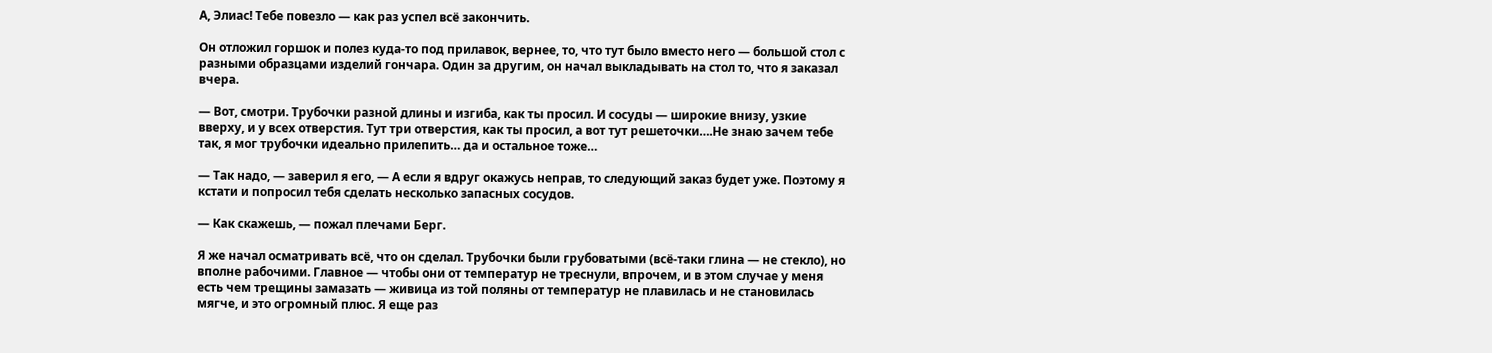А, Элиас! Тебе повезло — как раз успел всё закончить.

Он отложил горшок и полез куда-то под прилавок, вернее, то, что тут было вместо него — большой стол с разными образцами изделий гончара. Один за другим, он начал выкладывать на стол то, что я заказал вчера.

— Вот, смотри. Трубочки разной длины и изгиба, как ты просил. И сосуды — широкие внизу, узкие вверху, и у всех отверстия. Тут три отверстия, как ты просил, а вот тут решеточки….Не знаю зачем тебе так, я мог трубочки идеально прилепить… да и остальное тоже…

— Так надо, — заверил я его, — А если я вдруг окажусь неправ, то следующий заказ будет уже. Поэтому я кстати и попросил тебя сделать несколько запасных сосудов.

— Как скажешь, — пожал плечами Берг.

Я же начал осматривать всё, что он сделал. Трубочки были грубоватыми (всё-таки глина — не стекло), но вполне рабочими. Главное — чтобы они от температур не треснули, впрочем, и в этом случае у меня есть чем трещины замазать — живица из той поляны от температур не плавилась и не становилась мягче, и это огромный плюс. Я еще раз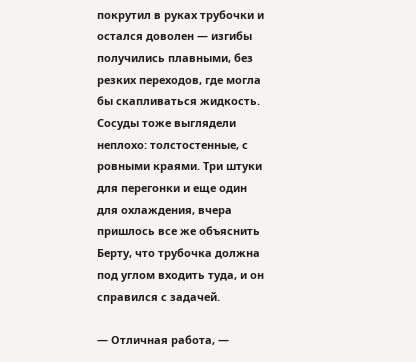покрутил в руках трубочки и остался доволен — изгибы получились плавными, без резких переходов, где могла бы скапливаться жидкость. Сосуды тоже выглядели неплохо: толстостенные, с ровными краями. Три штуки для перегонки и еще один для охлаждения, вчера пришлось все же объяснить Берту, что трубочка должна под углом входить туда, и он справился с задачей.

— Отличная работа, —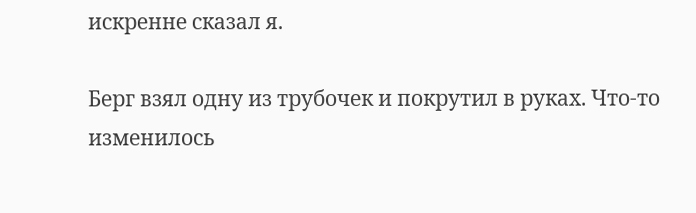искренне сказал я.

Берг взял одну из трубочек и покрутил в руках. Что-то изменилось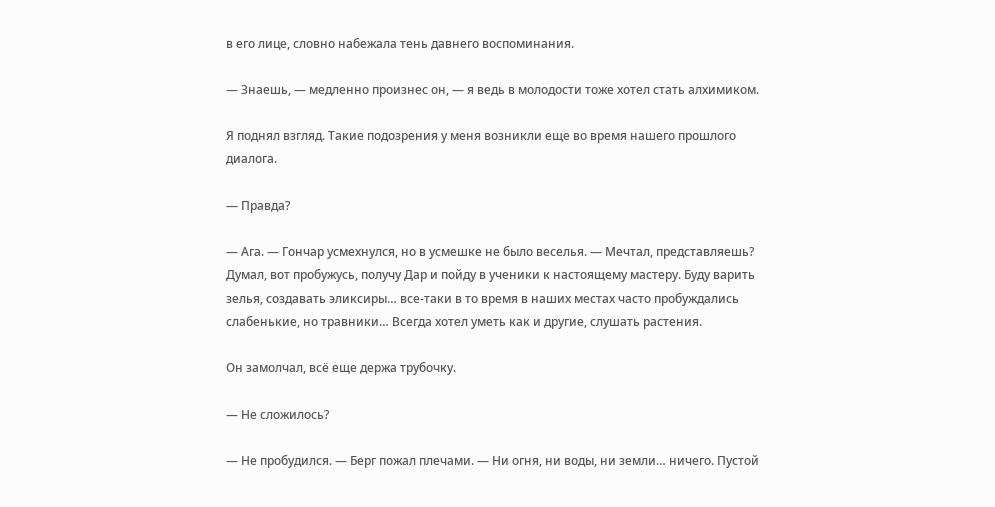в его лице, словно набежала тень давнего воспоминания.

— Знаешь, — медленно произнес он, — я ведь в молодости тоже хотел стать алхимиком.

Я поднял взгляд. Такие подозрения у меня возникли еще во время нашего прошлого диалога.

— Правда?

— Ага. — Гончар усмехнулся, но в усмешке не было веселья. — Мечтал, представляешь? Думал, вот пробужусь, получу Дар и пойду в ученики к настоящему мастеру. Буду варить зелья, создавать эликсиры… все-таки в то время в наших местах часто пробуждались слабенькие, но травники… Всегда хотел уметь как и другие, слушать растения.

Он замолчал, всё еще держа трубочку.

— Не сложилось?

— Не пробудился. — Берг пожал плечами. — Ни огня, ни воды, ни земли… ничего. Пустой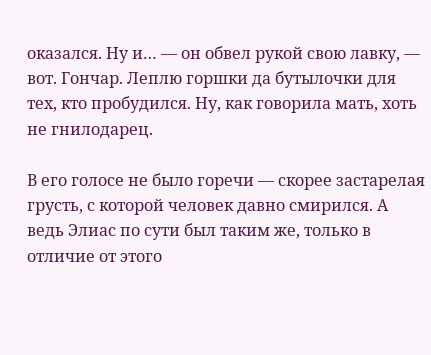оказался. Ну и… — он обвел рукой свою лавку, — вот. Гончар. Леплю горшки да бутылочки для тех, кто пробудился. Ну, как говорила мать, хоть не гнилодарец.

В его голосе не было горечи — скорее застарелая грусть, с которой человек давно смирился. А ведь Элиас по сути был таким же, только в отличие от этого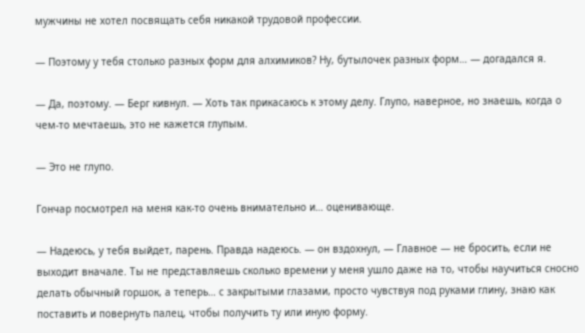мужчины не хотел посвящать себя никакой трудовой профессии.

— Поэтому у тебя столько разных форм для алхимиков? Ну, бутылочек разных форм… — догадался я.

— Да, поэтому. — Берг кивнул. — Хоть так прикасаюсь к этому делу. Глупо, наверное, но знаешь, когда о чем-то мечтаешь, это не кажется глупым.

— Это не глупо.

Гончар посмотрел на меня как-то очень внимательно и… оценивающе.

— Надеюсь, у тебя выйдет, парень. Правда надеюсь. — он вздохнул, — Главное — не бросить, если не выходит вначале. Ты не представляешь сколько времени у меня ушло даже на то, чтобы научиться сносно делать обычный горшок, а теперь… с закрытыми глазами, просто чувствуя под руками глину, знаю как поставить и повернуть палец, чтобы получить ту или иную форму.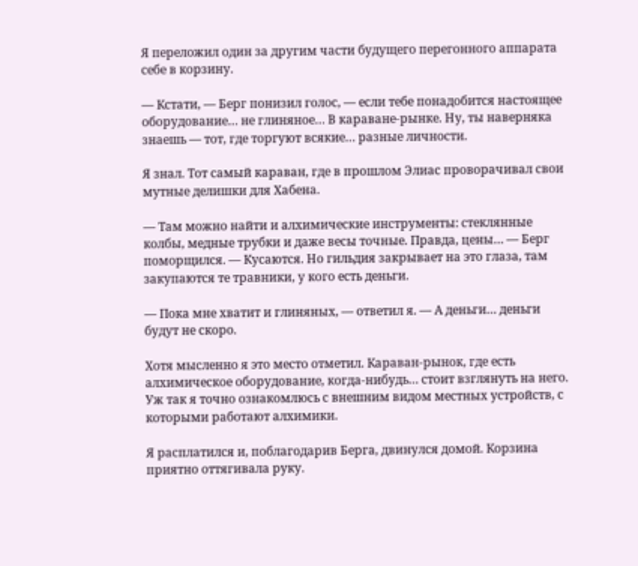Я переложил один за другим части будущего перегонного аппарата себе в корзину.

— Кстати, — Берг понизил голос, — если тебе понадобится настоящее оборудование… не глиняное… В караване-рынке. Ну, ты наверняка знаешь — тот, где торгуют всякие… разные личности.

Я знал. Тот самый караван, где в прошлом Элиас проворачивал свои мутные делишки для Хабена.

— Там можно найти и алхимические инструменты: стеклянные колбы, медные трубки и даже весы точные. Правда, цены… — Берг поморщился. — Кусаются. Но гильдия закрывает на это глаза, там закупаются те травники, у кого есть деньги.

— Пока мне хватит и глиняных, — ответил я. — А деньги… деньги будут не скоро.

Хотя мысленно я это место отметил. Караван-рынок, где есть алхимическое оборудование, когда-нибудь… стоит взглянуть на него. Уж так я точно ознакомлюсь с внешним видом местных устройств, с которыми работают алхимики.

Я расплатился и, поблагодарив Берга, двинулся домой. Корзина приятно оттягивала руку.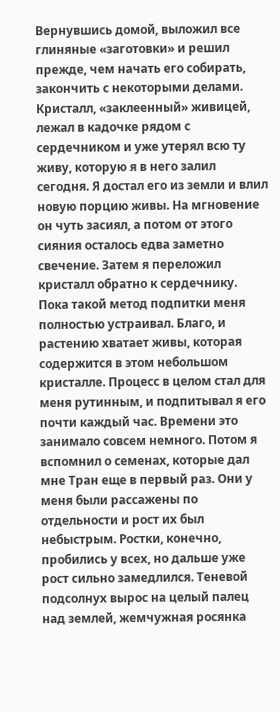Вернувшись домой, выложил все глиняные «заготовки» и решил прежде, чем начать его собирать, закончить с некоторыми делами. Кристалл, «заклеенный» живицей, лежал в кадочке рядом с сердечником и уже утерял всю ту живу, которую я в него залил сегодня. Я достал его из земли и влил новую порцию живы. На мгновение он чуть засиял, а потом от этого сияния осталось едва заметно свечение. Затем я переложил кристалл обратно к сердечнику. Пока такой метод подпитки меня полностью устраивал. Благо, и растению хватает живы, которая содержится в этом небольшом кристалле. Процесс в целом стал для меня рутинным, и подпитывал я его почти каждый час. Времени это занимало совсем немного. Потом я вспомнил о семенах, которые дал мне Тран еще в первый раз. Они у меня были рассажены по отдельности и рост их был небыстрым. Ростки, конечно, пробились у всех, но дальше уже рост сильно замедлился. Теневой подсолнух вырос на целый палец над землей, жемчужная росянка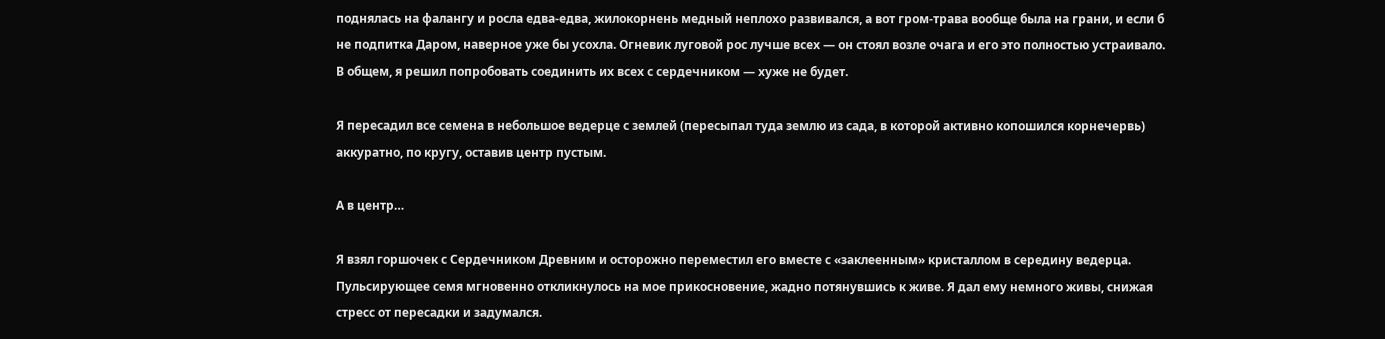поднялась на фалангу и росла едва-едва, жилокорнень медный неплохо развивался, а вот гром-трава вообще была на грани, и если б не подпитка Даром, наверное уже бы усохла. Огневик луговой рос лучше всех — он стоял возле очага и его это полностью устраивало. В общем, я решил попробовать соединить их всех с сердечником — хуже не будет.

Я пересадил все семена в небольшое ведерце с землей (пересыпал туда землю из сада, в которой активно копошился корнечервь) аккуратно, по кругу, оставив центр пустым.

А в центр…

Я взял горшочек с Сердечником Древним и осторожно переместил его вместе с «заклеенным» кристаллом в середину ведерца. Пульсирующее семя мгновенно откликнулось на мое прикосновение, жадно потянувшись к живе. Я дал ему немного живы, снижая стресс от пересадки и задумался.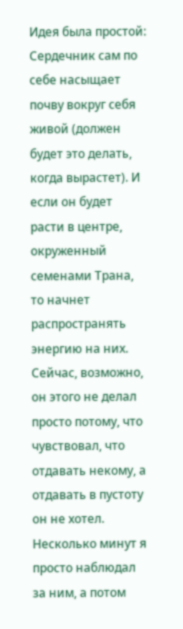Идея была простой: Сердечник сам по себе насыщает почву вокруг себя живой (должен будет это делать, когда вырастет). И если он будет расти в центре, окруженный семенами Трана, то начнет распространять энергию на них. Сейчас, возможно, он этого не делал просто потому, что чувствовал, что отдавать некому, а отдавать в пустоту он не хотел. Несколько минут я просто наблюдал за ним, а потом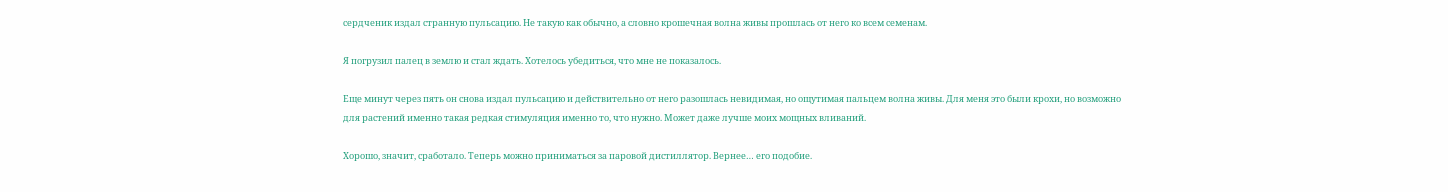сердченик издал странную пульсацию. Не такую как обычно, а словно крошечная волна живы прошлась от него ко всем семенам.

Я погрузил палец в землю и стал ждать. Хотелось убедиться, что мне не показалось.

Еще минут через пять он снова издал пульсацию и действительно от него разошлась невидимая, но ощутимая пальцем волна живы. Для меня это были крохи, но возможно для растений именно такая редкая стимуляция именно то, что нужно. Может даже лучше моих мощных вливаний.

Хорошо, значит, сработало. Теперь можно приниматься за паровой дистиллятор. Вернее… его подобие.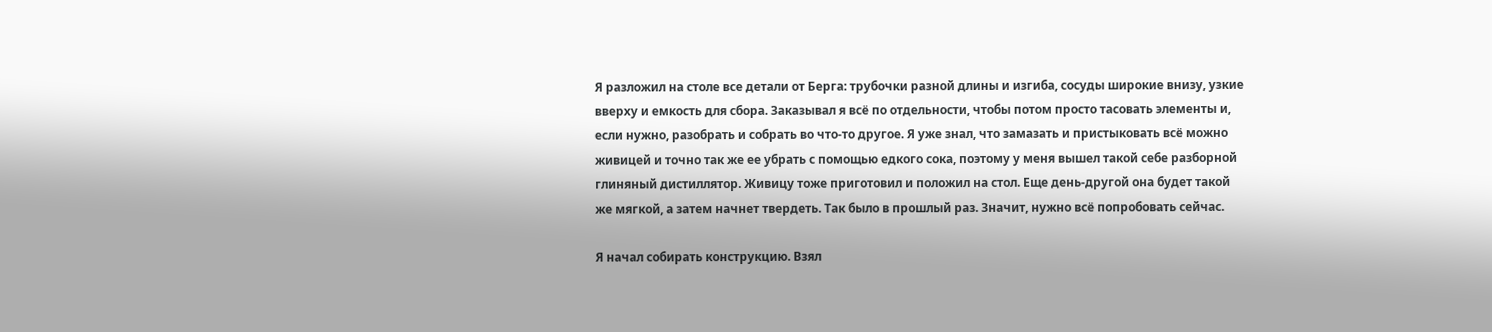Я разложил на столе все детали от Берга: трубочки разной длины и изгиба, сосуды широкие внизу, узкие вверху и емкость для сбора. Заказывал я всё по отдельности, чтобы потом просто тасовать элементы и, если нужно, разобрать и собрать во что-то другое. Я уже знал, что замазать и пристыковать всё можно живицей и точно так же ее убрать с помощью едкого сока, поэтому у меня вышел такой себе разборной глиняный дистиллятор. Живицу тоже приготовил и положил на стол. Еще день-другой она будет такой же мягкой, а затем начнет твердеть. Так было в прошлый раз. Значит, нужно всё попробовать сейчас.

Я начал собирать конструкцию. Взял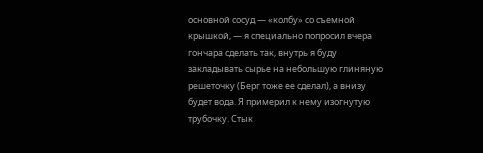основной сосуд — «колбу» со съемной крышкой, — я специально попросил вчера гончара сделать так, внутрь я буду закладывать сырье на небольшую глиняную решеточку (Берг тоже ее сделал), а внизу будет вода. Я примерил к нему изогнутую трубочку. Стык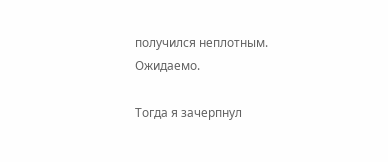получился неплотным. Ожидаемо.

Тогда я зачерпнул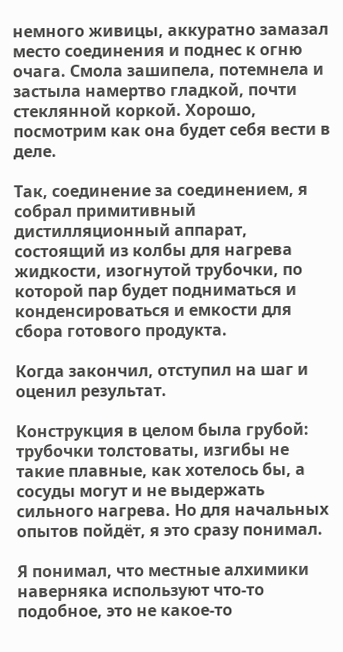немного живицы, аккуратно замазал место соединения и поднес к огню очага. Смола зашипела, потемнела и застыла намертво гладкой, почти стеклянной коркой. Хорошо, посмотрим как она будет себя вести в деле.

Так, соединение за соединением, я собрал примитивный дистилляционный аппарат, состоящий из колбы для нагрева жидкости, изогнутой трубочки, по которой пар будет подниматься и конденсироваться и емкости для сбора готового продукта.

Когда закончил, отступил на шаг и оценил результат.

Конструкция в целом была грубой: трубочки толстоваты, изгибы не такие плавные, как хотелось бы, а сосуды могут и не выдержать сильного нагрева. Но для начальных опытов пойдёт, я это сразу понимал.

Я понимал, что местные алхимики наверняка используют что-то подобное, это не какое-то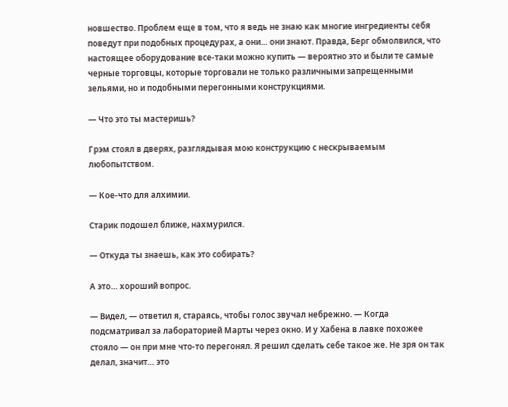новшество. Проблем еще в том, что я ведь не знаю как многие ингредиенты себя поведут при подобных процедурах, а они… они знают. Правда, Берг обмолвился, что настоящее оборудование все-таки можно купить — вероятно это и были те самые черные торговцы, которые торговали не только различными запрещенными зельями, но и подобными перегонными конструкциями.

— Что это ты мастеришь?

Грэм стоял в дверях, разглядывая мою конструкцию с нескрываемым любопытством.

— Кое-что для алхимии.

Старик подошел ближе, нахмурился.

— Откуда ты знаешь, как это собирать?

А это… хороший вопрос.

— Видел, — ответил я, стараясь, чтобы голос звучал небрежно. — Когда подсматривал за лабораторией Марты через окно. И у Хабена в лавке похожее стояло — он при мне что-то перегонял. Я решил сделать себе такое же. Не зря он так делал, значит… это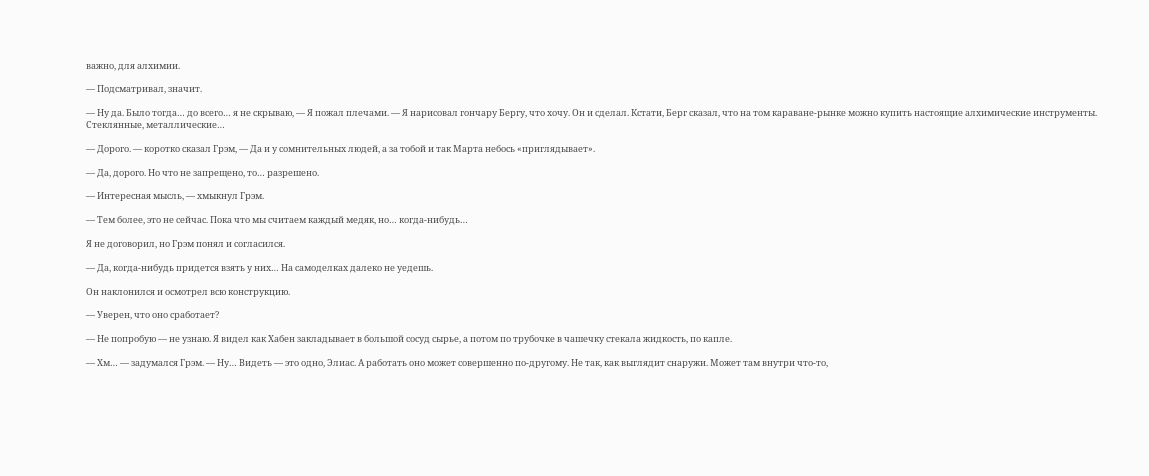важно, для алхимии.

— Подсматривал, значит.

— Ну да. Было тогда… до всего… я не скрываю, — Я пожал плечами. — Я нарисовал гончару Бергу, что хочу. Он и сделал. Кстати, Берг сказал, что на том караване-рынке можно купить настоящие алхимические инструменты. Стеклянные, металлические…

— Дорого. — коротко сказал Грэм, — Да и у сомнительных людей, а за тобой и так Марта небось «приглядывает».

— Да, дорого. Но что не запрещено, то… разрешено.

— Интересная мысль, — хмыкнул Грэм.

— Тем более, это не сейчас. Пока что мы считаем каждый медяк, но… когда-нибудь…

Я не договорил, но Грэм понял и согласился.

— Да, когда-нибудь придется взять у них… На самоделках далеко не уедешь.

Он наклонился и осмотрел всю конструкцию.

— Уверен, что оно сработает?

— Не попробую — не узнаю. Я видел как Хабен закладывает в большой сосуд сырье, а потом по трубочке в чашечку стекала жидкость, по капле.

— Хм… — задумался Грэм. — Ну… Видеть — это одно, Элиас. А работать оно может совершенно по-другому. Не так, как выглядит снаружи. Может там внутри что-то,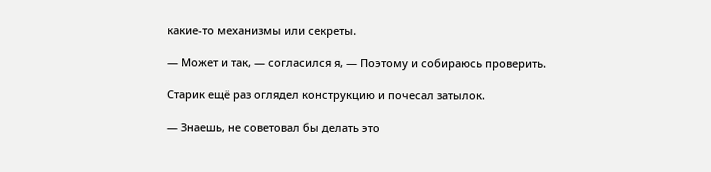какие-то механизмы или секреты.

— Может и так, — согласился я, — Поэтому и собираюсь проверить.

Старик ещё раз оглядел конструкцию и почесал затылок.

— Знаешь, не советовал бы делать это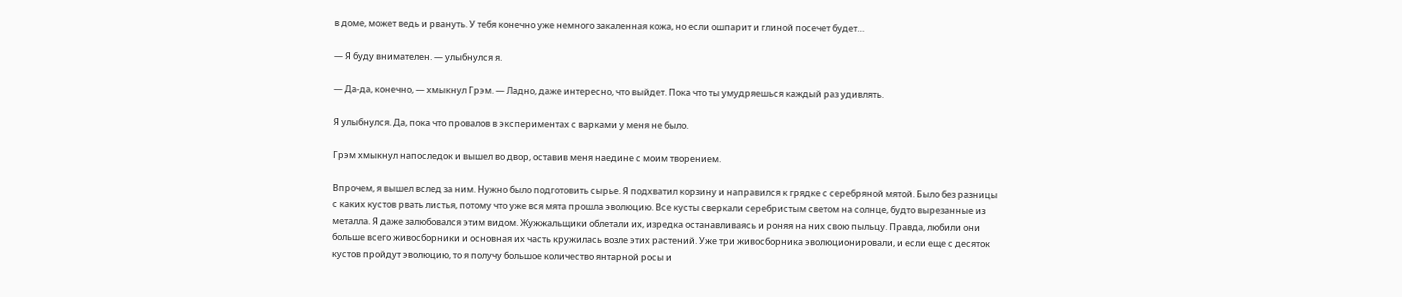в доме, может ведь и рвануть. У тебя конечно уже немного закаленная кожа, но если ошпарит и глиной посечет будет…

— Я буду внимателен. — улыбнулся я.

— Да-да, конечно, — хмыкнул Грэм. — Ладно, даже интересно, что выйдет. Пока что ты умудряешься каждый раз удивлять.

Я улыбнулся. Да, пока что провалов в экспериментах с варками у меня не было.

Грэм хмыкнул напоследок и вышел во двор, оставив меня наедине с моим творением.

Впрочем, я вышел вслед за ним. Нужно было подготовить сырье. Я подхватил корзину и направился к грядке с серебряной мятой. Было без разницы с каких кустов рвать листья, потому что уже вся мята прошла эволюцию. Все кусты сверкали серебристым светом на солнце, будто вырезанные из металла. Я даже залюбовался этим видом. Жужжальщики облетали их, изредка останавливаясь и роняя на них свою пыльцу. Правда, любили они больше всего живосборники и основная их часть кружилась возле этих растений. Уже три живосборника эволюционировали, и если еще с десяток кустов пройдут эволюцию, то я получу большое количество янтарной росы и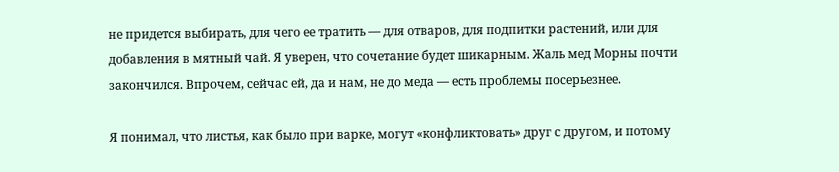не придется выбирать, для чего ее тратить — для отваров, для подпитки растений, или для добавления в мятный чай. Я уверен, что сочетание будет шикарным. Жаль мед Морны почти закончился. Впрочем, сейчас ей, да и нам, не до меда — есть проблемы посерьезнее.

Я понимал, что листья, как было при варке, могут «конфликтовать» друг с другом, и потому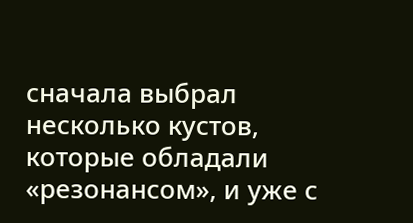сначала выбрал несколько кустов, которые обладали «резонансом», и уже с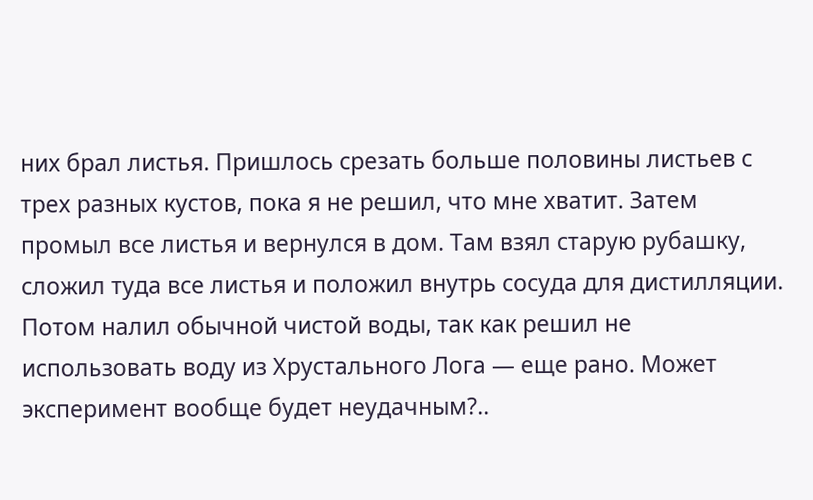них брал листья. Пришлось срезать больше половины листьев с трех разных кустов, пока я не решил, что мне хватит. Затем промыл все листья и вернулся в дом. Там взял старую рубашку, сложил туда все листья и положил внутрь сосуда для дистилляции. Потом налил обычной чистой воды, так как решил не использовать воду из Хрустального Лога — еще рано. Может эксперимент вообще будет неудачным?..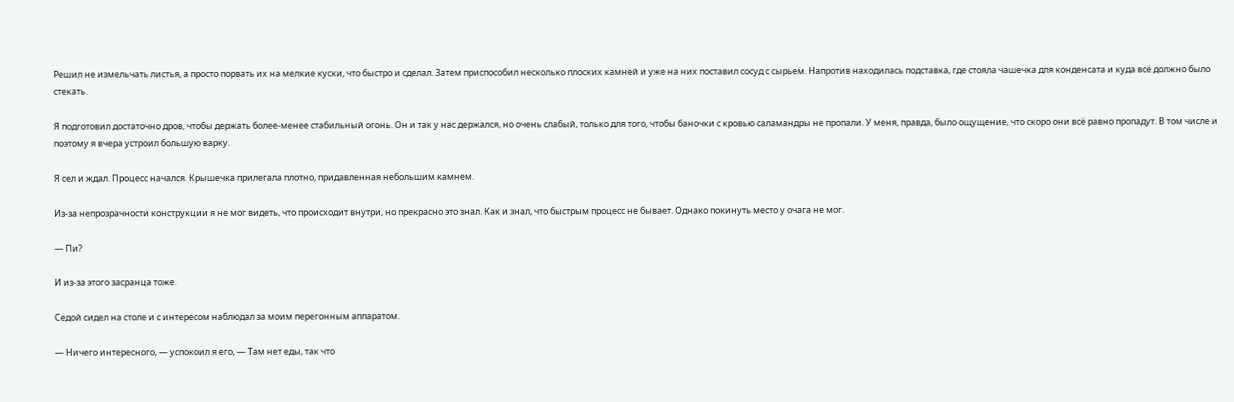Решил не измельчать листья, а просто порвать их на мелкие куски, что быстро и сделал. Затем приспособил несколько плоских камней и уже на них поставил сосуд с сырьем. Напротив находилась подставка, где стояла чашечка для конденсата и куда всё должно было стекать.

Я подготовил достаточно дров, чтобы держать более-менее стабильный огонь. Он и так у нас держался, но очень слабый, только для того, чтобы баночки с кровью саламандры не пропали. У меня, правда, было ощущение, что скоро они всё равно пропадут. В том числе и поэтому я вчера устроил большую варку.

Я сел и ждал. Процесс начался. Крышечка прилегала плотно, придавленная небольшим камнем.

Из-за непрозрачности конструкции я не мог видеть, что происходит внутри, но прекрасно это знал. Как и знал, что быстрым процесс не бывает. Однако покинуть место у очага не мог.

— Пи?

И из-за этого засранца тоже.

Седой сидел на столе и с интересом наблюдал за моим перегонным аппаратом.

— Ничего интересного, — успокоил я его, — Там нет еды, так что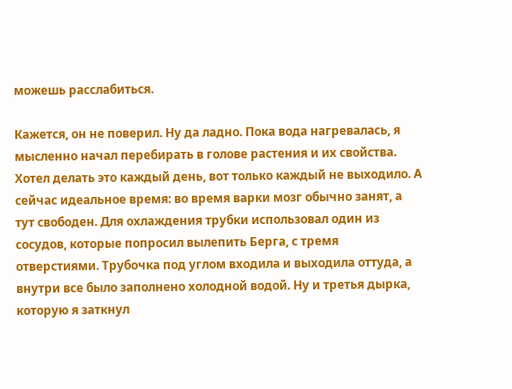можешь расслабиться.

Кажется, он не поверил. Ну да ладно. Пока вода нагревалась, я мысленно начал перебирать в голове растения и их свойства. Хотел делать это каждый день, вот только каждый не выходило. А сейчас идеальное время: во время варки мозг обычно занят, а тут свободен. Для охлаждения трубки использовал один из сосудов, которые попросил вылепить Берга, с тремя отверстиями. Трубочка под углом входила и выходила оттуда, а внутри все было заполнено холодной водой. Ну и третья дырка, которую я заткнул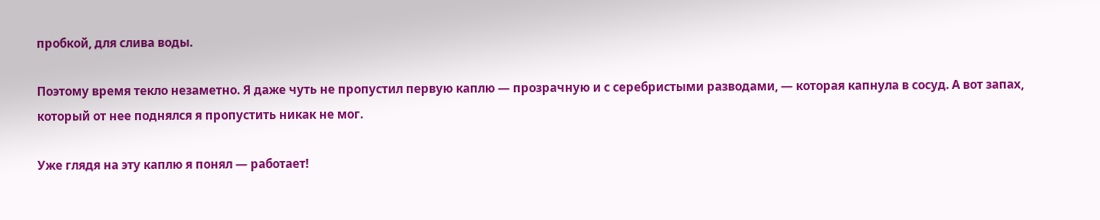пробкой, для слива воды.

Поэтому время текло незаметно. Я даже чуть не пропустил первую каплю — прозрачную и с серебристыми разводами, — которая капнула в сосуд. А вот запах, который от нее поднялся я пропустить никак не мог.

Уже глядя на эту каплю я понял — работает!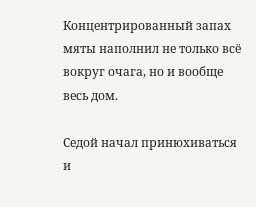Концентрированный запах мяты наполнил не только всё вокруг очага, но и вообще весь дом.

Седой начал принюхиваться и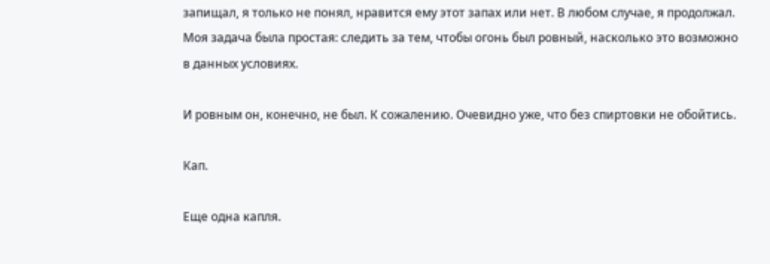запищал, я только не понял, нравится ему этот запах или нет. В любом случае, я продолжал. Моя задача была простая: следить за тем, чтобы огонь был ровный, насколько это возможно в данных условиях.

И ровным он, конечно, не был. К сожалению. Очевидно уже, что без спиртовки не обойтись.

Кап.

Еще одна капля.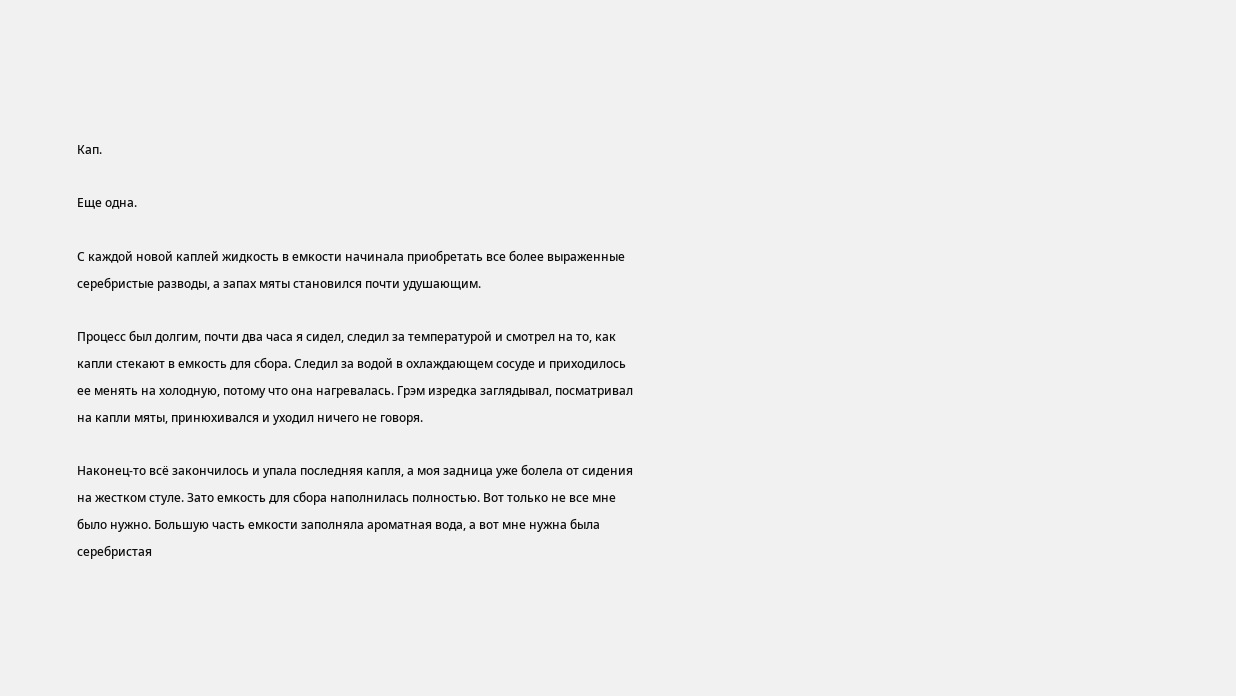Кап.

Еще одна.

С каждой новой каплей жидкость в емкости начинала приобретать все более выраженные серебристые разводы, а запах мяты становился почти удушающим.

Процесс был долгим, почти два часа я сидел, следил за температурой и смотрел на то, как капли стекают в емкость для сбора. Следил за водой в охлаждающем сосуде и приходилось ее менять на холодную, потому что она нагревалась. Грэм изредка заглядывал, посматривал на капли мяты, принюхивался и уходил ничего не говоря.

Наконец-то всё закончилось и упала последняя капля, а моя задница уже болела от сидения на жестком стуле. Зато емкость для сбора наполнилась полностью. Вот только не все мне было нужно. Большую часть емкости заполняла ароматная вода, а вот мне нужна была серебристая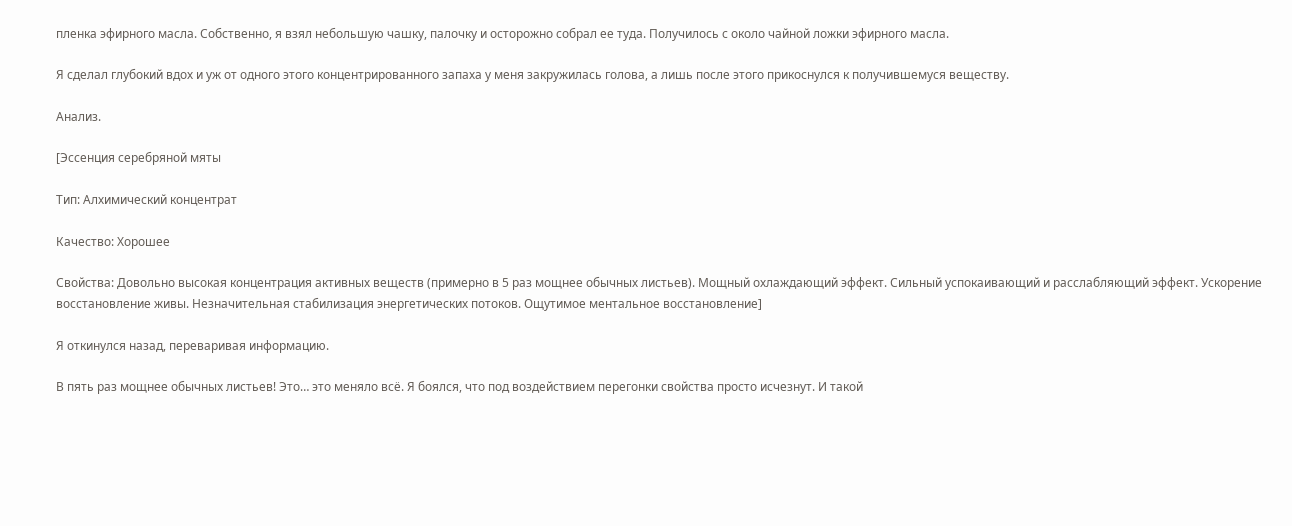пленка эфирного масла. Собственно, я взял небольшую чашку, палочку и осторожно собрал ее туда. Получилось с около чайной ложки эфирного масла.

Я сделал глубокий вдох и уж от одного этого концентрированного запаха у меня закружилась голова, а лишь после этого прикоснулся к получившемуся веществу.

Анализ.

[Эссенция серебряной мяты

Тип: Алхимический концентрат

Качество: Хорошее

Свойства: Довольно высокая концентрация активных веществ (примерно в 5 раз мощнее обычных листьев). Мощный охлаждающий эффект. Сильный успокаивающий и расслабляющий эффект. Ускорение восстановление живы. Незначительная стабилизация энергетических потоков. Ощутимое ментальное восстановление]

Я откинулся назад, переваривая информацию.

В пять раз мощнее обычных листьев! Это… это меняло всё. Я боялся, что под воздействием перегонки свойства просто исчезнут. И такой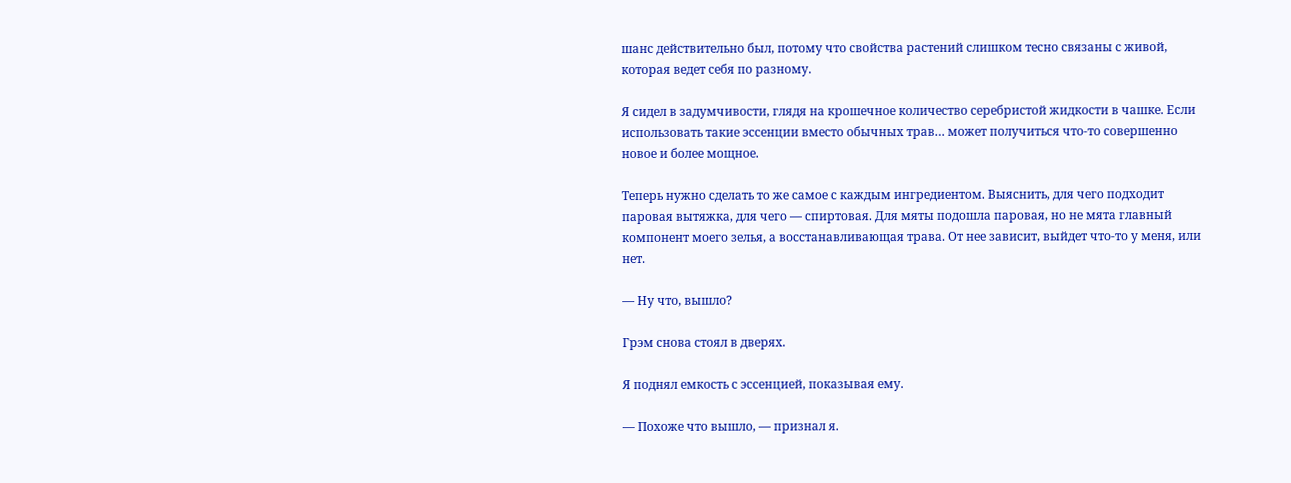шанс действительно был, потому что свойства растений слишком тесно связаны с живой, которая ведет себя по разному.

Я сидел в задумчивости, глядя на крошечное количество серебристой жидкости в чашке. Если использовать такие эссенции вместо обычных трав… может получиться что-то совершенно новое и более мощное.

Теперь нужно сделать то же самое с каждым ингредиентом. Выяснить, для чего подходит паровая вытяжка, для чего — спиртовая. Для мяты подошла паровая, но не мята главный компонент моего зелья, а восстанавливающая трава. От нее зависит, выйдет что-то у меня, или нет.

— Ну что, вышло?

Грэм снова стоял в дверях.

Я поднял емкость с эссенцией, показывая ему.

— Похоже что вышло, — признал я.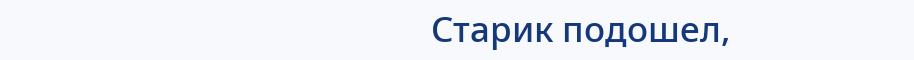Старик подошел,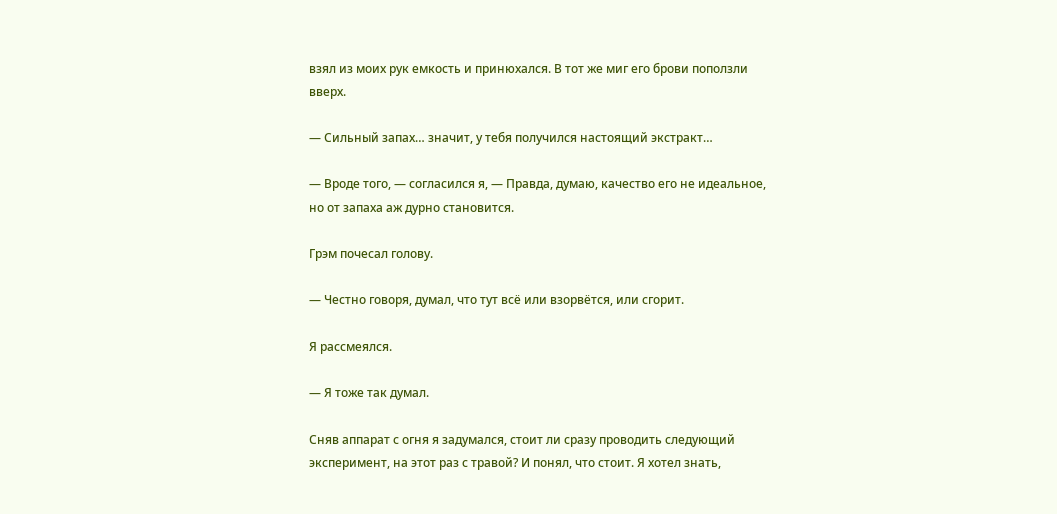взял из моих рук емкость и принюхался. В тот же миг его брови поползли вверх.

— Сильный запах… значит, у тебя получился настоящий экстракт…

— Вроде того, — согласился я, — Правда, думаю, качество его не идеальное, но от запаха аж дурно становится.

Грэм почесал голову.

— Честно говоря, думал, что тут всё или взорвётся, или сгорит.

Я рассмеялся.

— Я тоже так думал.

Сняв аппарат с огня я задумался, стоит ли сразу проводить следующий эксперимент, на этот раз с травой? И понял, что стоит. Я хотел знать,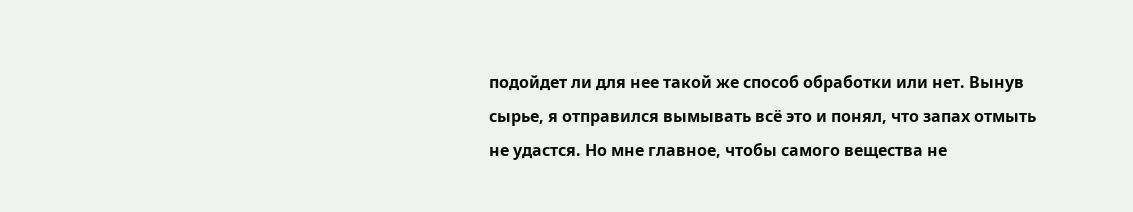подойдет ли для нее такой же способ обработки или нет. Вынув сырье, я отправился вымывать всё это и понял, что запах отмыть не удастся. Но мне главное, чтобы самого вещества не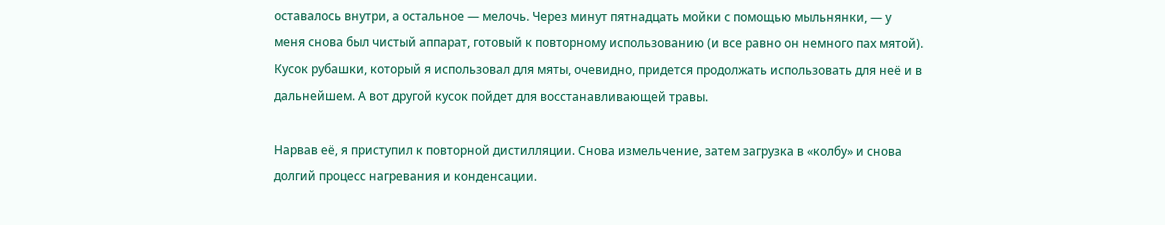оставалось внутри, а остальное — мелочь. Через минут пятнадцать мойки с помощью мыльнянки, — у меня снова был чистый аппарат, готовый к повторному использованию (и все равно он немного пах мятой). Кусок рубашки, который я использовал для мяты, очевидно, придется продолжать использовать для неё и в дальнейшем. А вот другой кусок пойдет для восстанавливающей травы.

Нарвав её, я приступил к повторной дистилляции. Снова измельчение, затем загрузка в «колбу» и снова долгий процесс нагревания и конденсации.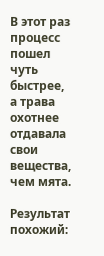В этот раз процесс пошел чуть быстрее, а трава охотнее отдавала свои вещества, чем мята.

Результат похожий: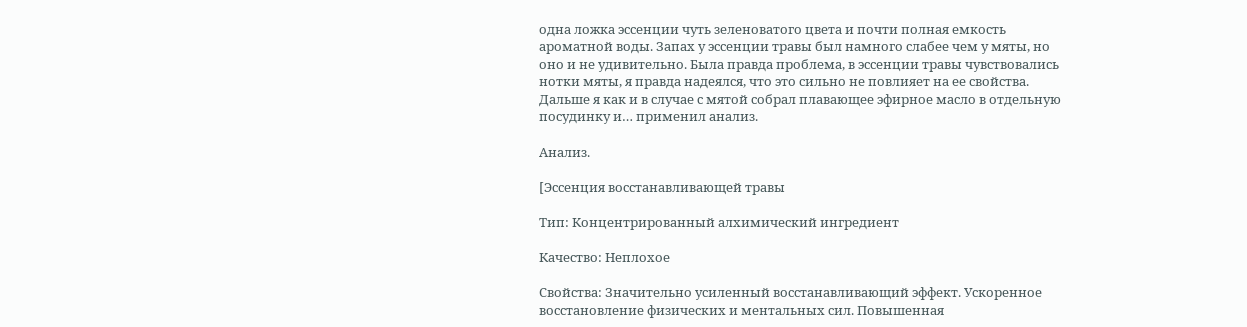одна ложка эссенции чуть зеленоватого цвета и почти полная емкость ароматной воды. Запах у эссенции травы был намного слабее чем у мяты, но оно и не удивительно. Была правда проблема, в эссенции травы чувствовались нотки мяты, я правда надеялся, что это сильно не повлияет на ее свойства. Дальше я как и в случае с мятой собрал плавающее эфирное масло в отдельную посудинку и… применил анализ.

Анализ.

[Эссенция восстанавливающей травы

Тип: Концентрированный алхимический ингредиент

Качество: Неплохое

Свойства: Значительно усиленный восстанавливающий эффект. Ускоренное восстановление физических и ментальных сил. Повышенная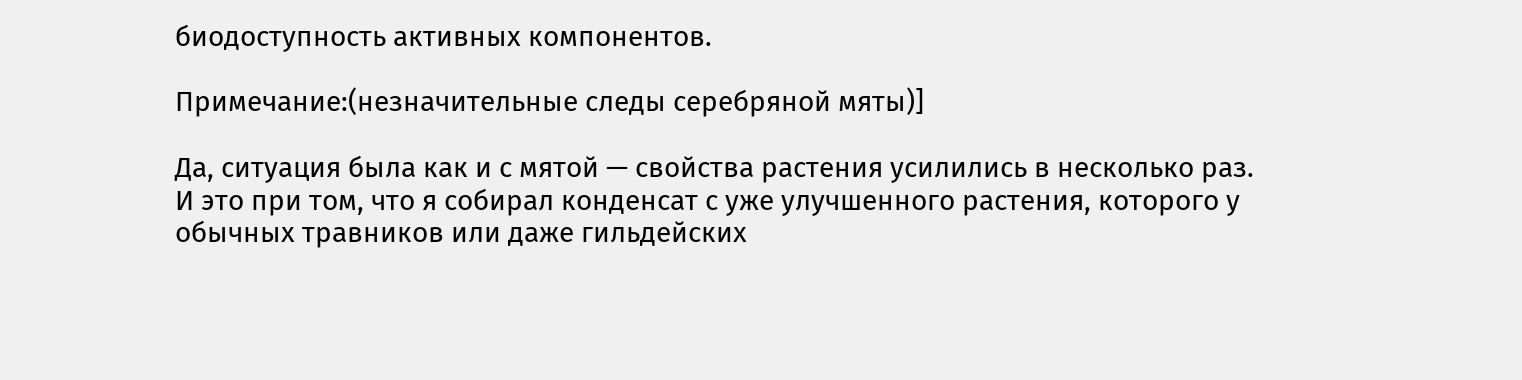биодоступность активных компонентов.

Примечание:(незначительные следы серебряной мяты)]

Да, ситуация была как и с мятой — свойства растения усилились в несколько раз. И это при том, что я собирал конденсат с уже улучшенного растения, которого у обычных травников или даже гильдейских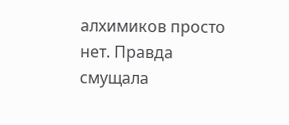алхимиков просто нет. Правда смущала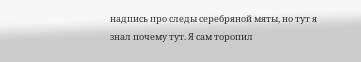надпись про следы серебряной мяты, но тут я знал почему тут. Я сам торопил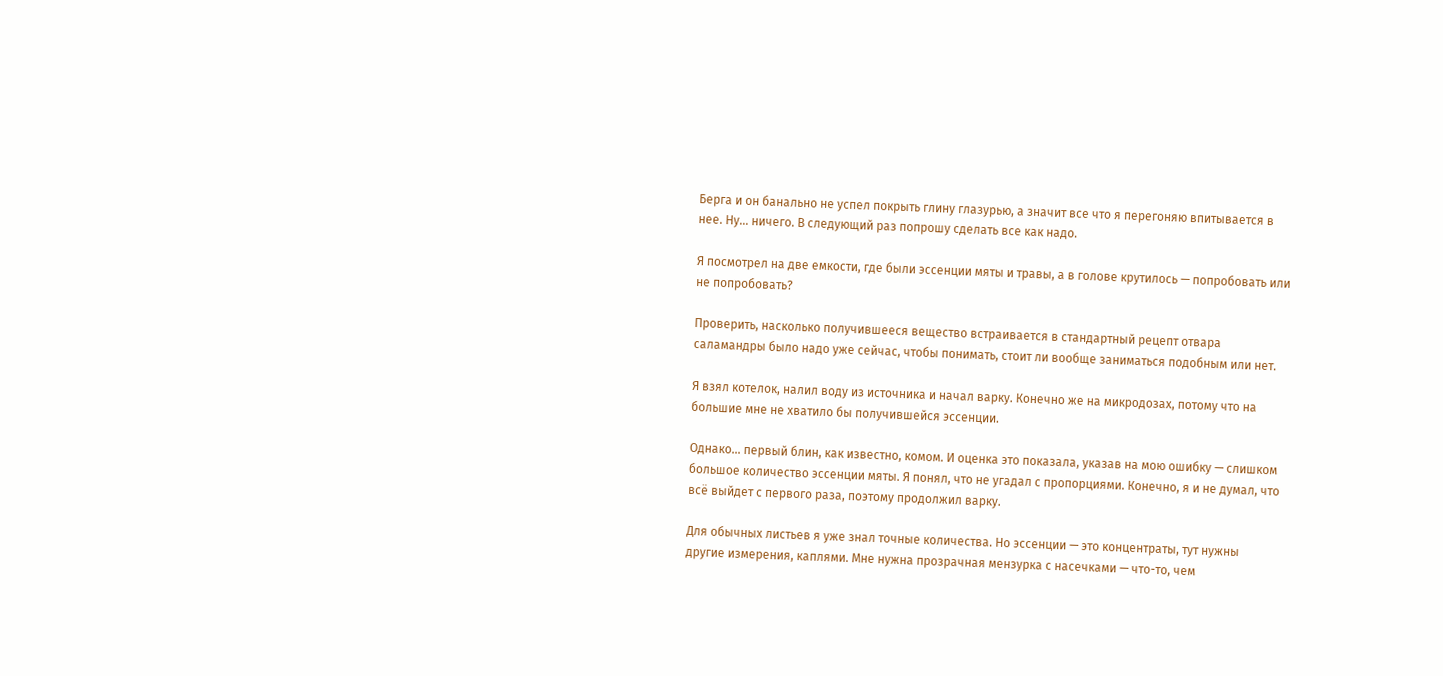Берга и он банально не успел покрыть глину глазурью, а значит все что я перегоняю впитывается в нее. Ну… ничего. В следующий раз попрошу сделать все как надо.

Я посмотрел на две емкости, где были эссенции мяты и травы, а в голове крутилось — попробовать или не попробовать?

Проверить, насколько получившееся вещество встраивается в стандартный рецепт отвара саламандры было надо уже сейчас, чтобы понимать, стоит ли вообще заниматься подобным или нет.

Я взял котелок, налил воду из источника и начал варку. Конечно же на микродозах, потому что на большие мне не хватило бы получившейся эссенции.

Однако… первый блин, как известно, комом. И оценка это показала, указав на мою ошибку — слишком большое количество эссенции мяты. Я понял, что не угадал с пропорциями. Конечно, я и не думал, что всё выйдет с первого раза, поэтому продолжил варку.

Для обычных листьев я уже знал точные количества. Но эссенции — это концентраты, тут нужны другие измерения, каплями. Мне нужна прозрачная мензурка с насечками — что-то, чем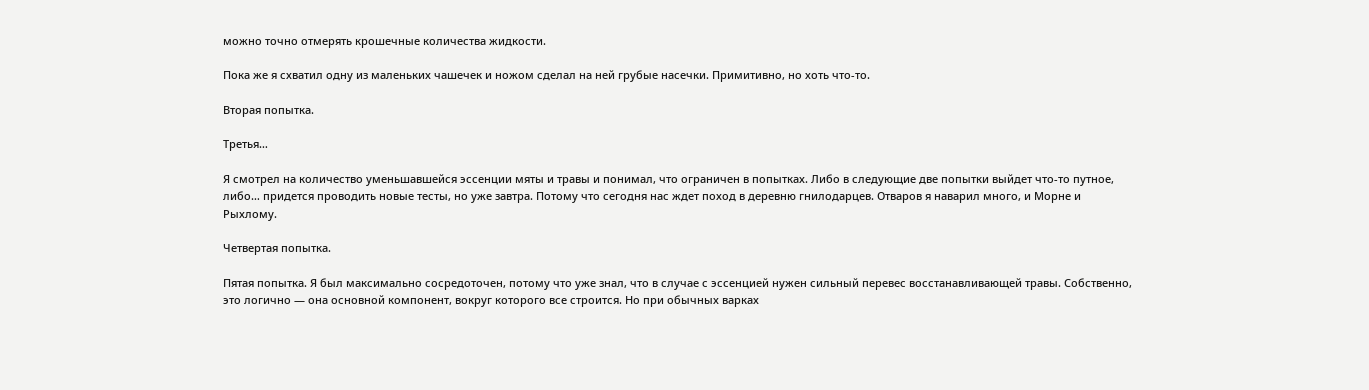можно точно отмерять крошечные количества жидкости.

Пока же я схватил одну из маленьких чашечек и ножом сделал на ней грубые насечки. Примитивно, но хоть что-то.

Вторая попытка.

Третья…

Я смотрел на количество уменьшавшейся эссенции мяты и травы и понимал, что ограничен в попытках. Либо в следующие две попытки выйдет что-то путное, либо… придется проводить новые тесты, но уже завтра. Потому что сегодня нас ждет поход в деревню гнилодарцев. Отваров я наварил много, и Морне и Рыхлому.

Четвертая попытка.

Пятая попытка. Я был максимально сосредоточен, потому что уже знал, что в случае с эссенцией нужен сильный перевес восстанавливающей травы. Собственно, это логично — она основной компонент, вокруг которого все строится. Но при обычных варках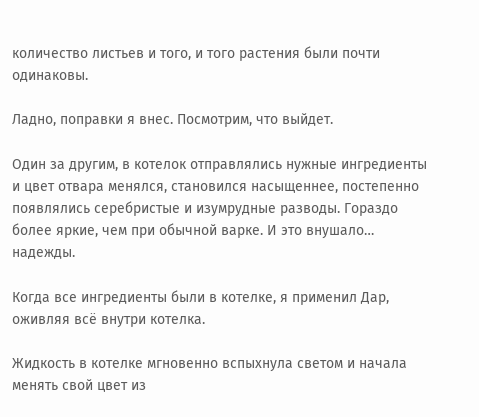количество листьев и того, и того растения были почти одинаковы.

Ладно, поправки я внес. Посмотрим, что выйдет.

Один за другим, в котелок отправлялись нужные ингредиенты и цвет отвара менялся, становился насыщеннее, постепенно появлялись серебристые и изумрудные разводы. Гораздо более яркие, чем при обычной варке. И это внушало… надежды.

Когда все ингредиенты были в котелке, я применил Дар, оживляя всё внутри котелка.

Жидкость в котелке мгновенно вспыхнула светом и начала менять свой цвет из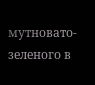мутновато-зеленого в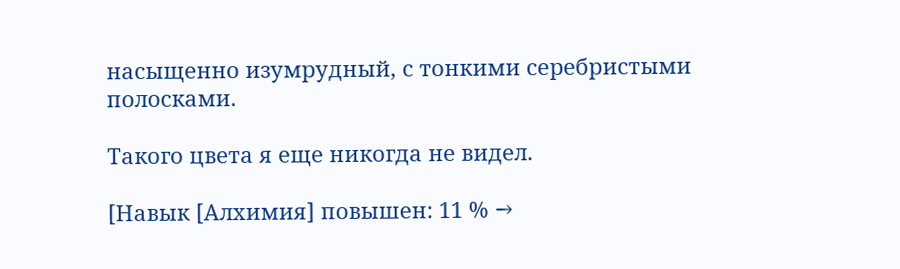насыщенно изумрудный, с тонкими серебристыми полосками.

Такого цвета я еще никогда не видел.

[Навык [Алхимия] повышен: 11 % →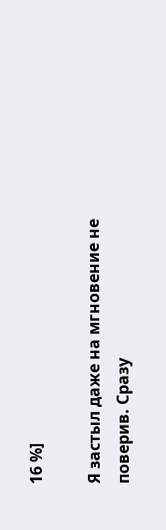16 %]

Я застыл даже на мгновение не поверив. Сразу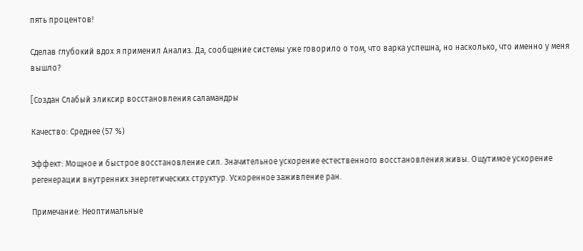пять процентов!

Сделав глубокий вдох я применил Анализ. Да, сообщение системы уже говорило о том, что варка успешна, но насколько, что именно у меня вышло?

[Создан Слабый эликсир восстановления саламандры

Качество: Среднее (57 %)

Эффект: Мощное и быстрое восстановление сил. Значительное ускорение естественного восстановления живы. Ощутимое ускорение регенерации внутренних энергетических структур. Ускоренное заживление ран.

Примечание: Неоптимальные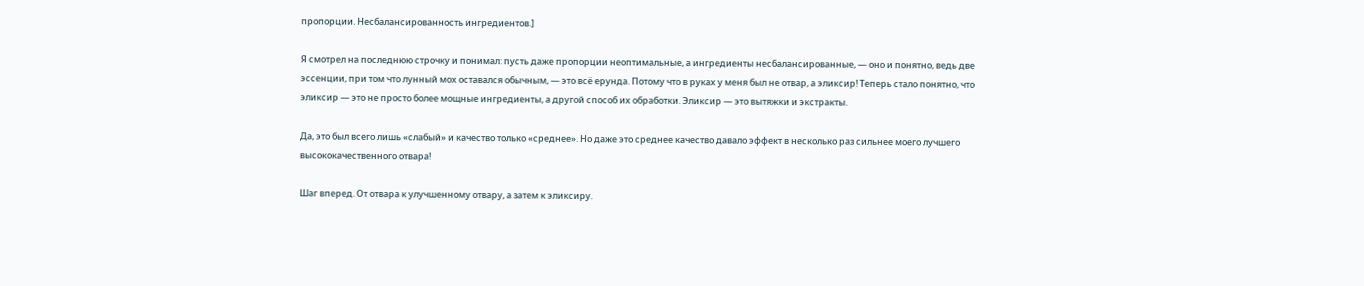пропорции. Несбалансированность ингредиентов.]

Я смотрел на последнюю строчку и понимал: пусть даже пропорции неоптимальные, а ингредиенты несбалансированные, — оно и понятно, ведь две эссенции, при том что лунный мох оставался обычным, — это всё ерунда. Потому что в руках у меня был не отвар, а эликсир! Теперь стало понятно, что эликсир — это не просто более мощные ингредиенты, а другой способ их обработки. Эликсир — это вытяжки и экстракты.

Да, это был всего лишь «слабый» и качество только «среднее». Но даже это среднее качество давало эффект в несколько раз сильнее моего лучшего высококачественного отвара!

Шаг вперед. От отвара к улучшенному отвару, а затем к эликсиру.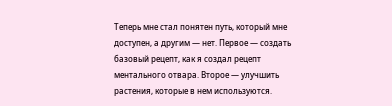Теперь мне стал понятен путь, который мне доступен, а другим — нет. Первое — создать базовый рецепт, как я создал рецепт ментального отвара. Второе — улучшить растения, которые в нем используются.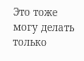Это тоже могу делать только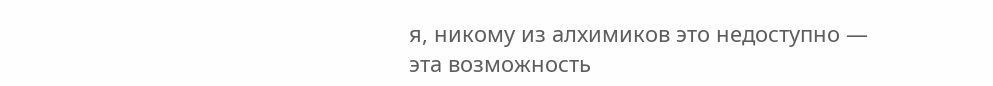я, никому из алхимиков это недоступно — эта возможность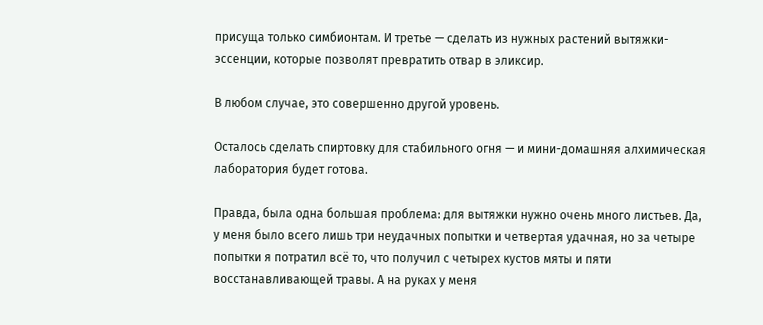присуща только симбионтам. И третье — сделать из нужных растений вытяжки-эссенции, которые позволят превратить отвар в эликсир.

В любом случае, это совершенно другой уровень.

Осталось сделать спиртовку для стабильного огня — и мини-домашняя алхимическая лаборатория будет готова.

Правда, была одна большая проблема: для вытяжки нужно очень много листьев. Да, у меня было всего лишь три неудачных попытки и четвертая удачная, но за четыре попытки я потратил всё то, что получил с четырех кустов мяты и пяти восстанавливающей травы. А на руках у меня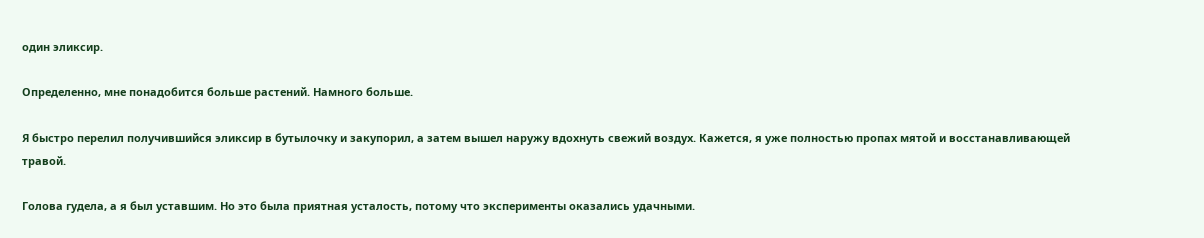один эликсир.

Определенно, мне понадобится больше растений. Намного больше.

Я быстро перелил получившийся эликсир в бутылочку и закупорил, а затем вышел наружу вдохнуть свежий воздух. Кажется, я уже полностью пропах мятой и восстанавливающей травой.

Голова гудела, а я был уставшим. Но это была приятная усталость, потому что эксперименты оказались удачными.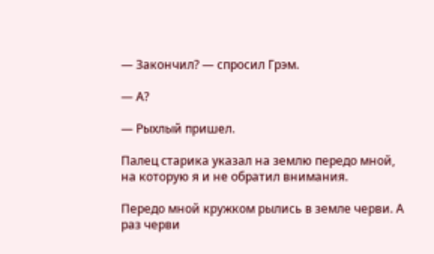— Закончил? — спросил Грэм.

— А?

— Рыхлый пришел.

Палец старика указал на землю передо мной, на которую я и не обратил внимания.

Передо мной кружком рылись в земле черви. А раз черви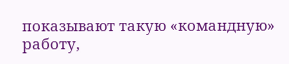показывают такую «командную» работу,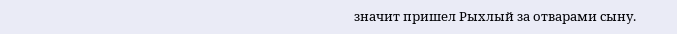значит пришел Рыхлый за отварами сыну.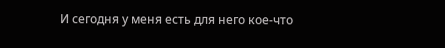И сегодня у меня есть для него кое-что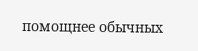помощнее обычных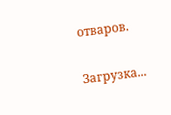отваров.

Загрузка...